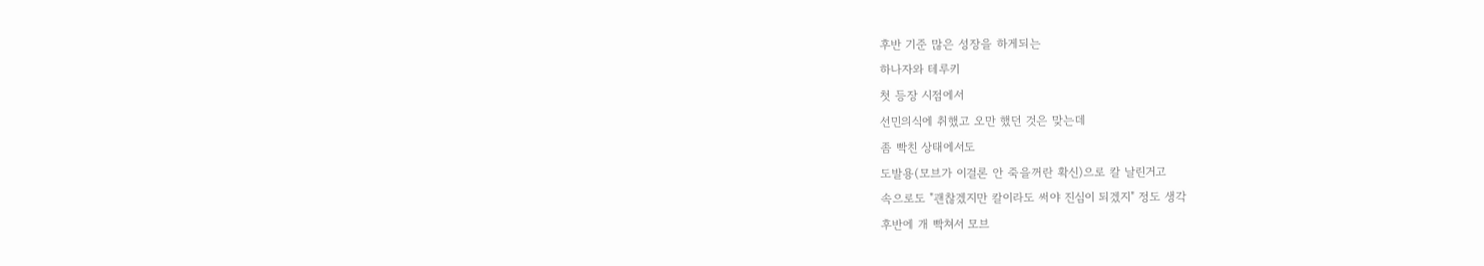후반 기준 많은 성장을 하게되는
하나자와 테루키
첫 등장 시점에서
선민의식에 취했고 오만 했던 것은 맞는데
좀 빡친 상태에서도
도발용(모브가 이걸론 안 죽을꺼란 확신)으로 칼 날린거고
속으로도 "괜찮겠지만 칼이라도 써야 진심이 되겠지" 정도 생각
후반에 개 빡쳐서 모브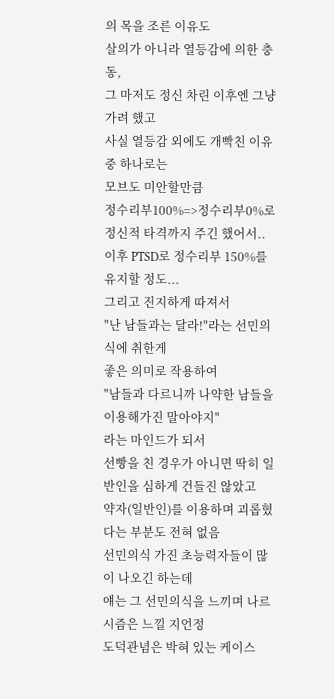의 목을 조른 이유도
살의가 아니라 열등감에 의한 충동,
그 마저도 정신 차린 이후엔 그냥 가려 했고
사실 열등감 외에도 개빡친 이유중 하나로는
모브도 미안할만큼
정수리부100%=>정수리부0%로 정신적 타격까지 주긴 했어서..
이후 PTSD로 정수리부 150%를 유지할 정도...
그리고 진지하게 따져서
"난 남들과는 달라!"라는 선민의식에 취한게
좋은 의미로 작용하여
"남들과 다르니까 나약한 남들을 이용해가진 말아야지"
라는 마인드가 되서
선빵을 친 경우가 아니면 딱히 일반인을 심하게 건들진 않았고
약자(일반인)를 이용하며 괴롭혔다는 부분도 전혀 없음
선민의식 가진 초능력자들이 많이 나오긴 하는데
얘는 그 선민의식을 느끼며 나르시즘은 느낄 지언정
도덕관념은 박혀 있는 케이스